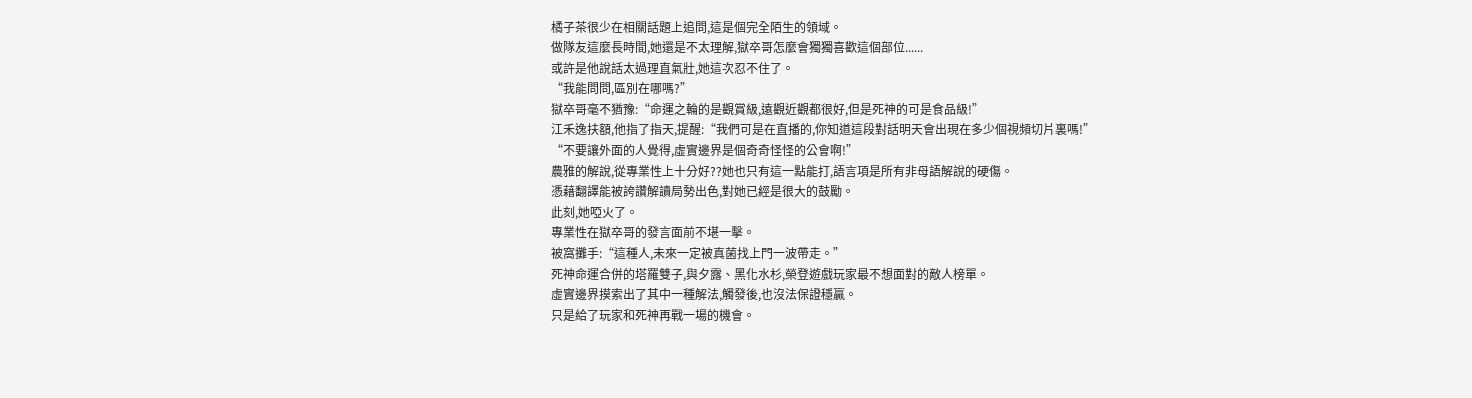橘子茶很少在相關話題上追問,這是個完全陌生的領域。
做隊友這麼長時間,她還是不太理解,獄卒哥怎麼會獨獨喜歡這個部位......
或許是他說話太過理直氣壯,她這次忍不住了。
“我能問問,區別在哪嗎?”
獄卒哥毫不猶豫:“命運之輪的是觀賞級,遠觀近觀都很好,但是死神的可是食品級!”
江禾逸扶額,他指了指天,提醒:“我們可是在直播的,你知道這段對話明天會出現在多少個視頻切片裏嗎!”
“不要讓外面的人覺得,虛實邊界是個奇奇怪怪的公會啊!”
農雅的解說,從專業性上十分好??她也只有這一點能打,語言項是所有非母語解說的硬傷。
憑藉翻譯能被誇讚解讀局勢出色,對她已經是很大的鼓勵。
此刻,她啞火了。
專業性在獄卒哥的發言面前不堪一擊。
被窩攤手:“這種人,未來一定被真菌找上門一波帶走。”
死神命運合併的塔羅雙子,與夕露、黑化水杉,榮登遊戲玩家最不想面對的敵人榜單。
虛實邊界摸索出了其中一種解法,觸發後,也沒法保證穩贏。
只是給了玩家和死神再戰一場的機會。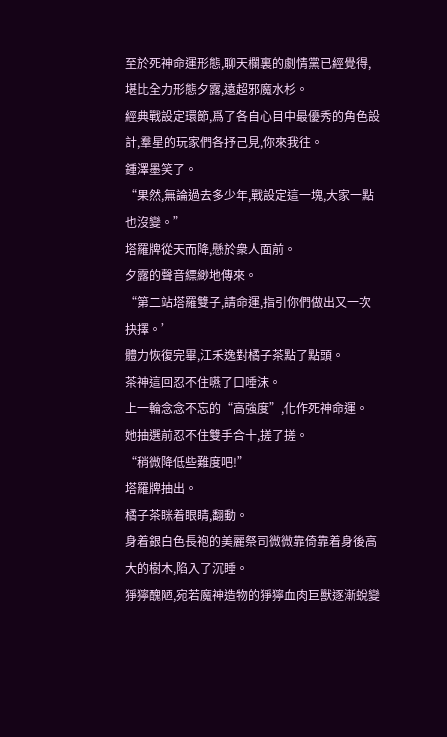至於死神命運形態,聊天欄裏的劇情黨已經覺得,堪比全力形態夕露,遠超邪魔水杉。
經典戰設定環節,爲了各自心目中最優秀的角色設計,羣星的玩家們各抒己見,你來我往。
鍾澤墨笑了。
“果然,無論過去多少年,戰設定這一塊,大家一點也沒變。”
塔羅牌從天而降,懸於衆人面前。
夕露的聲音縹緲地傳來。
“第二站塔羅雙子,請命運,指引你們做出又一次抉擇。’
體力恢復完畢,江禾逸對橘子茶點了點頭。
茶神這回忍不住嚥了口唾沫。
上一輪念念不忘的“高強度”,化作死神命運。
她抽選前忍不住雙手合十,搓了搓。
“稍微降低些難度吧!”
塔羅牌抽出。
橘子茶眯着眼睛,翻動。
身着銀白色長袍的美麗祭司微微靠倚靠着身後高大的樹木,陷入了沉睡。
猙獰醜陋,宛若魔神造物的猙獰血肉巨獸逐漸蛻變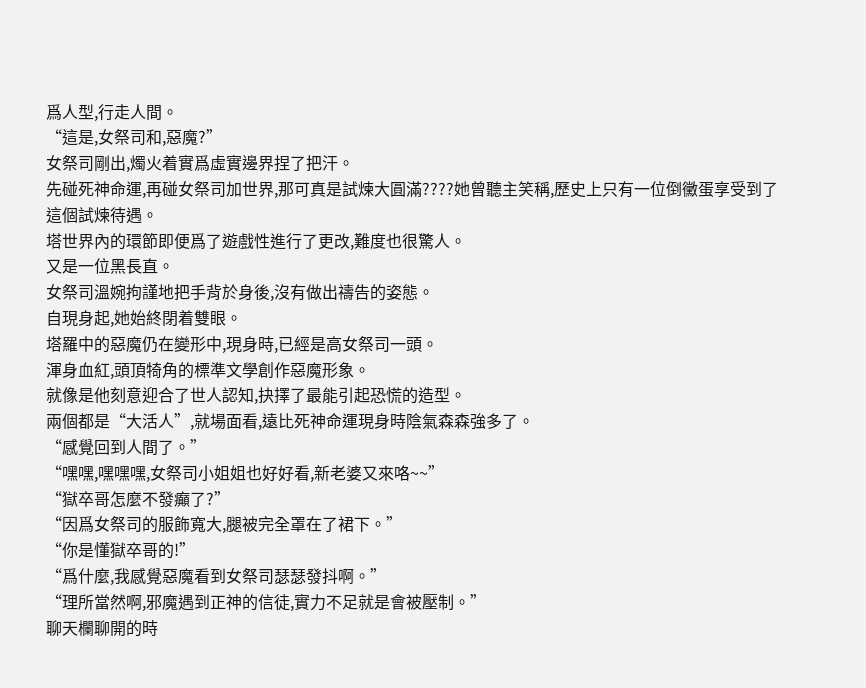爲人型,行走人間。
“這是,女祭司和,惡魔?”
女祭司剛出,燭火着實爲虛實邊界捏了把汗。
先碰死神命運,再碰女祭司加世界,那可真是試煉大圓滿????她曾聽主笑稱,歷史上只有一位倒黴蛋享受到了這個試煉待遇。
塔世界內的環節即便爲了遊戲性進行了更改,難度也很驚人。
又是一位黑長直。
女祭司溫婉拘謹地把手背於身後,沒有做出禱告的姿態。
自現身起,她始終閉着雙眼。
塔羅中的惡魔仍在變形中,現身時,已經是高女祭司一頭。
渾身血紅,頭頂犄角的標準文學創作惡魔形象。
就像是他刻意迎合了世人認知,抉擇了最能引起恐慌的造型。
兩個都是“大活人”,就場面看,遠比死神命運現身時陰氣森森強多了。
“感覺回到人間了。”
“嘿嘿,嘿嘿嘿,女祭司小姐姐也好好看,新老婆又來咯~~”
“獄卒哥怎麼不發癲了?”
“因爲女祭司的服飾寬大,腿被完全罩在了裙下。”
“你是懂獄卒哥的!”
“爲什麼,我感覺惡魔看到女祭司瑟瑟發抖啊。”
“理所當然啊,邪魔遇到正神的信徒,實力不足就是會被壓制。”
聊天欄聊開的時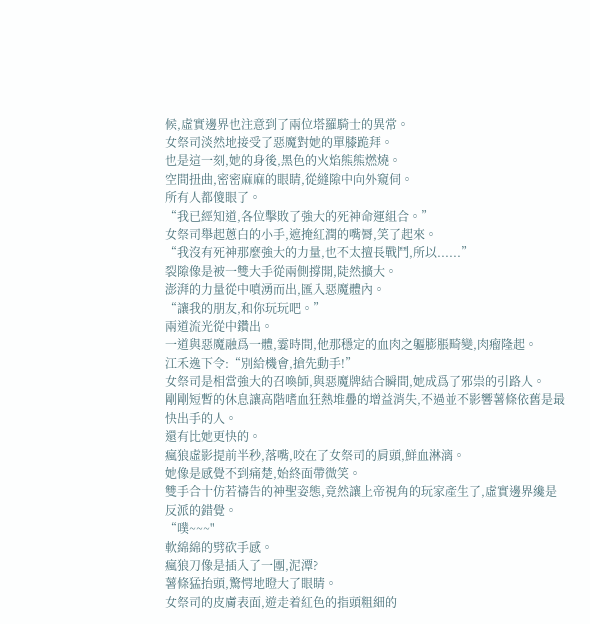候,虛實邊界也注意到了兩位塔羅騎士的異常。
女祭司淡然地接受了惡魔對她的單膝跪拜。
也是這一刻,她的身後,黑色的火焰熊熊燃燒。
空間扭曲,密密麻麻的眼睛,從縫隙中向外窺伺。
所有人都傻眼了。
“我已經知道,各位擊敗了強大的死神命運組合。”
女祭司舉起蔥白的小手,遮掩紅潤的嘴脣,笑了起來。
“我沒有死神那麼強大的力量,也不太擅長戰鬥,所以......”
裂隙像是被一雙大手從兩側撐開,陡然擴大。
澎湃的力量從中噴湧而出,匯入惡魔體內。
“讓我的朋友,和你玩玩吧。”
兩道流光從中鑽出。
一道與惡魔融爲一體,霎時間,他那穩定的血肉之軀膨脹畸變,肉瘤隆起。
江禾逸下令:“別給機會,搶先動手!”
女祭司是相當強大的召喚師,與惡魔牌結合瞬間,她成爲了邪祟的引路人。
剛剛短暫的休息讓高階嗜血狂熱堆疊的增益消失,不過並不影響薯條依舊是最快出手的人。
還有比她更快的。
瘋狼虛影提前半秒,落嘴,咬在了女祭司的肩頭,鮮血淋漓。
她像是感覺不到痛楚,始終面帶微笑。
雙手合十仿若禱告的神聖姿態,竟然讓上帝視角的玩家產生了,虛實邊界纔是反派的錯覺。
“噗~~~"
軟綿綿的劈砍手感。
瘋狼刀像是插入了一團,泥潭?
薯條猛抬頭,驚愕地瞪大了眼睛。
女祭司的皮膚表面,遊走着紅色的指頭粗細的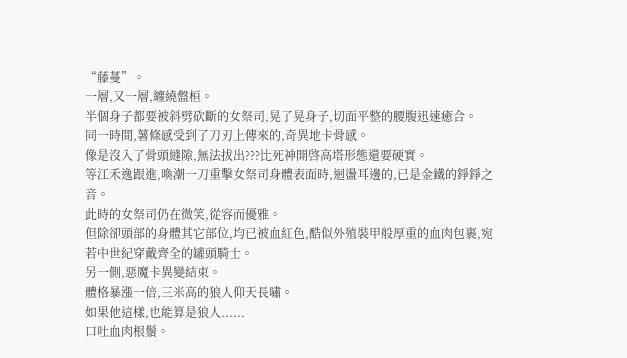“藤蔓”。
一層,又一層,纏繞盤桓。
半個身子都要被斜劈砍斷的女祭司,晃了晃身子,切面平整的腰腹迅速癒合。
同一時間,薯條感受到了刀刃上傳來的,奇異地卡骨感。
像是沒入了骨頭縫隙,無法拔出???比死神開啓高塔形態還要硬實。
等江禾逸跟進,喚潮一刀重擊女祭司身體表面時,迴盪耳邊的,已是金鐵的錚錚之音。
此時的女祭司仍在微笑,從容而優雅。
但除卻頭部的身體其它部位,均已被血紅色,酷似外殖裝甲般厚重的血肉包裹,宛若中世紀穿戴齊全的罐頭騎士。
另一側,惡魔卡異變結束。
體格暴漲一倍,三米高的狼人仰天長嘯。
如果他這樣,也能算是狼人......
口吐血肉根鬚。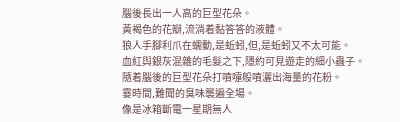腦後長出一人高的巨型花朵。
黃褐色的花瓣,流淌着黏答答的液體。
狼人手腳利爪在蠕動,是蚯蚓,但,是蚯蚓又不太可能。
血紅與銀灰混雜的毛髮之下,隱約可見遊走的細小蟲子。
隨着腦後的巨型花朵打噴嚏般噴灑出海量的花粉。
霎時間,難聞的臭味襲遍全場。
像是冰箱斷電一星期無人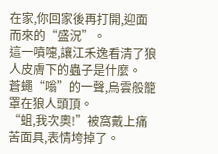在家,你回家後再打開,迎面而來的“盛況”。
這一噴嚏,讓江禾逸看清了狼人皮膚下的蟲子是什麼。
蒼蠅“嗡”的一聲,烏雲般籠罩在狼人頭頂。
“蛆,我次奧!”被窩戴上痛苦面具,表情垮掉了。